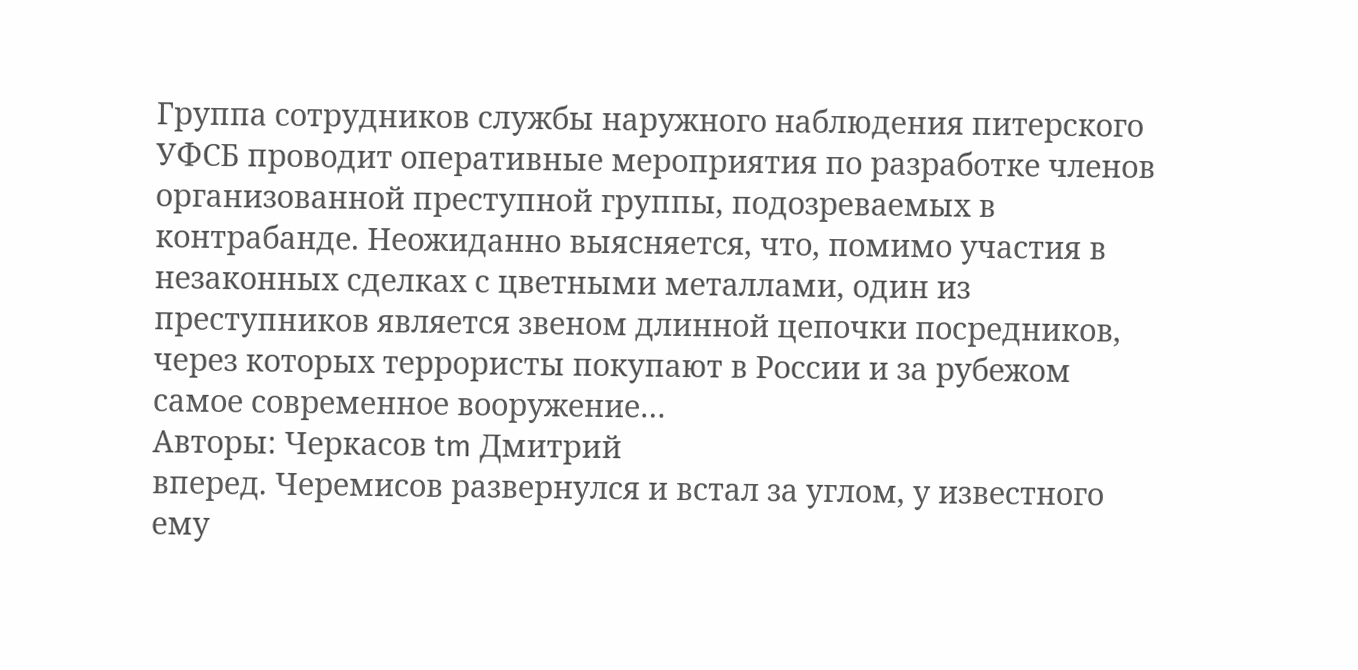Группа сотрудников службы наружного наблюдения питерского УФСБ проводит оперативные мероприятия по разработке членов организованной преступной группы, подозреваемых в контрабанде. Неожиданно выясняется, что, помимо участия в незаконных сделках с цветными металлами, один из преступников является звеном длинной цепочки посредников, через которых террористы покупают в России и за рубежом самое современное вооружение…
Авторы: Черкасов tm Дмитрий
вперед. Черемисов развернулся и встал за углом, у известного ему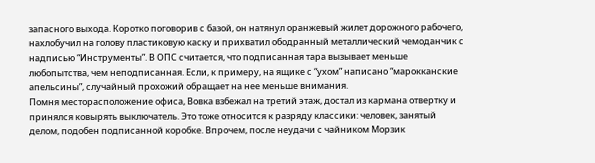запасного выхода. Коротко поговорив с базой, он натянул оранжевый жилет дорожного рабочего, нахлобучил на голову пластиковую каску и прихватил ободранный металлический чемоданчик с надписью “Инструменты”. В ОПС считается, что подписанная тара вызывает меньше любопытства, чем неподписанная. Если, к примеру, на ящике с “ухом” написано “марокканские апельсины”, случайный прохожий обращает на нее меньше внимания.
Помня месторасположение офиса, Вовка взбежал на третий этаж, достал из кармана отвертку и принялся ковырять выключатель. Это тоже относится к разряду классики: человек, занятый делом, подобен подписанной коробке. Впрочем, после неудачи с чайником Морзик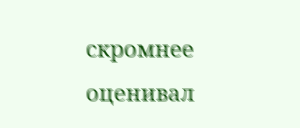скромнее оценивал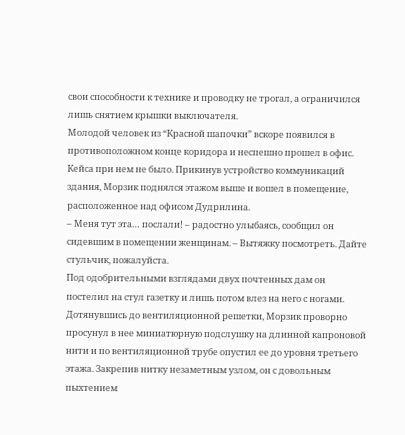свои способности к технике и проводку не трогал, а ограничился лишь снятием крышки выключателя.
Молодой человек из “Красной шапочки” вскоре появился в противоположном конце коридора и неспешно прошел в офис. Кейса при нем не было. Прикинув устройство коммуникаций здания, Морзик поднялся этажом выше и вошел в помещение, расположенное над офисом Дудрилина.
– Меня тут эта… послали! – радостно улыбаясь, сообщил он сидевшим в помещении женщинам. – Вытяжку посмотреть. Дайте стульчик, пожалуйста.
Под одобрительными взглядами двух почтенных дам он постелил на стул газетку и лишь потом влез на него с ногами. Дотянувшись до вентиляционной решетки, Морзик проворно просунул в нее миниатюрную подслушку на длинной капроновой нити и по вентиляционной трубе опустил ее до уровня третьего этажа. Закрепив нитку незаметным узлом, он с довольным пыхтением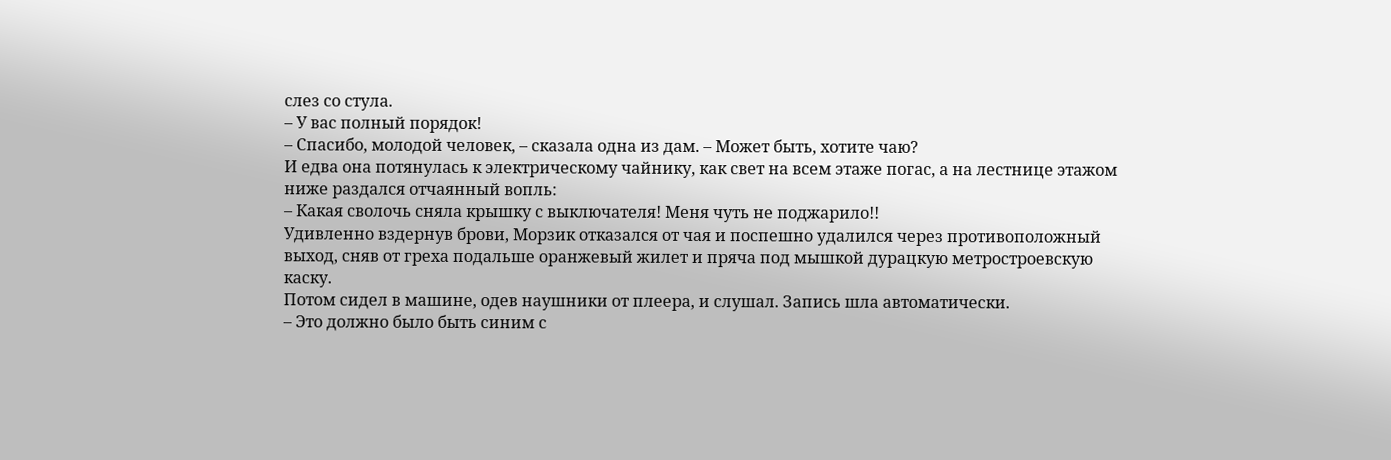слез со стула.
– У вас полный порядок!
– Спасибо, молодой человек, – сказала одна из дам. – Может быть, хотите чаю?
И едва она потянулась к электрическому чайнику, как свет на всем этаже погас, а на лестнице этажом ниже раздался отчаянный вопль:
– Какая сволочь сняла крышку с выключателя! Меня чуть не поджарило!!
Удивленно вздернув брови, Морзик отказался от чая и поспешно удалился через противоположный выход, сняв от греха подальше оранжевый жилет и пряча под мышкой дурацкую метростроевскую каску.
Потом сидел в машине, одев наушники от плеера, и слушал. Запись шла автоматически.
– Это должно было быть синим с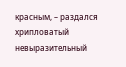красным, – раздался хрипловатый невыразительный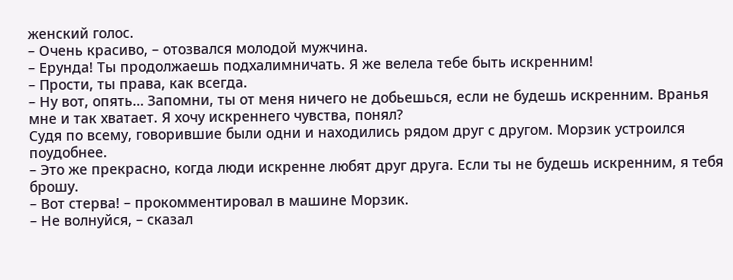женский голос.
– Очень красиво, – отозвался молодой мужчина.
– Ерунда! Ты продолжаешь подхалимничать. Я же велела тебе быть искренним!
– Прости, ты права, как всегда.
– Ну вот, опять… Запомни, ты от меня ничего не добьешься, если не будешь искренним. Вранья мне и так хватает. Я хочу искреннего чувства, понял?
Судя по всему, говорившие были одни и находились рядом друг с другом. Морзик устроился поудобнее.
– Это же прекрасно, когда люди искренне любят друг друга. Если ты не будешь искренним, я тебя брошу.
– Вот стерва! – прокомментировал в машине Морзик.
– Не волнуйся, – сказал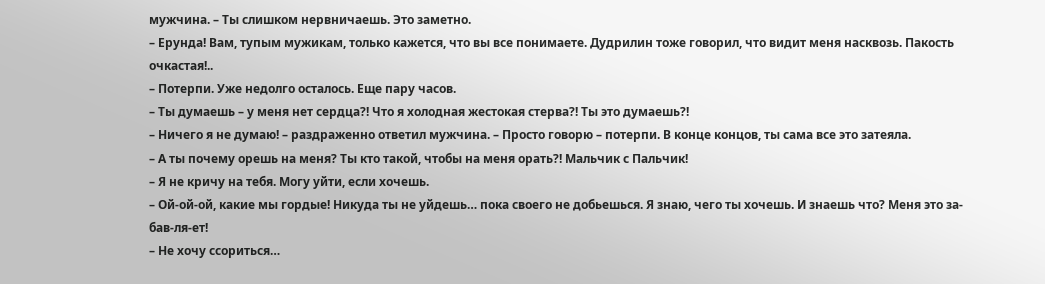мужчина. – Ты слишком нервничаешь. Это заметно.
– Ерунда! Вам, тупым мужикам, только кажется, что вы все понимаете. Дудрилин тоже говорил, что видит меня насквозь. Пакость очкастая!..
– Потерпи. Уже недолго осталось. Еще пару часов.
– Ты думаешь – у меня нет сердца?! Что я холодная жестокая стерва?! Ты это думаешь?!
– Ничего я не думаю! – раздраженно ответил мужчина. – Просто говорю – потерпи. В конце концов, ты сама все это затеяла.
– А ты почему орешь на меня? Ты кто такой, чтобы на меня орать?! Мальчик с Пальчик!
– Я не кричу на тебя. Могу уйти, если хочешь.
– Ой-ой-ой, какие мы гордые! Никуда ты не уйдешь… пока своего не добьешься. Я знаю, чего ты хочешь. И знаешь что? Меня это за-бав-ля-ет!
– Не хочу ссориться…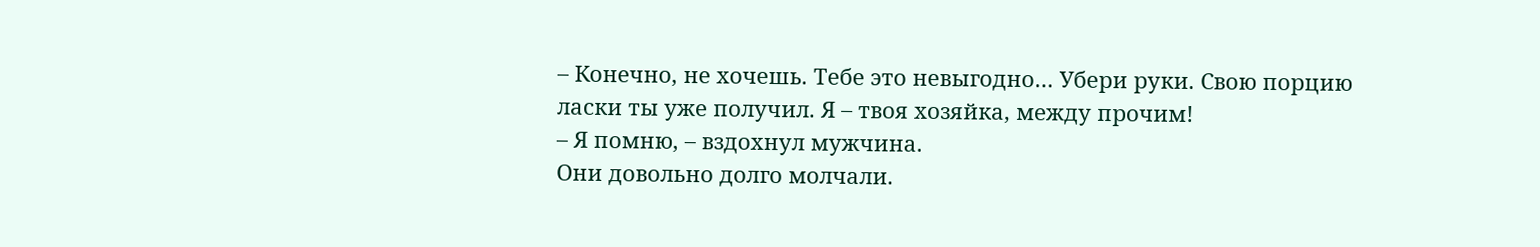– Конечно, не хочешь. Тебе это невыгодно… Убери руки. Свою порцию ласки ты уже получил. Я – твоя хозяйка, между прочим!
– Я помню, – вздохнул мужчина.
Они довольно долго молчали.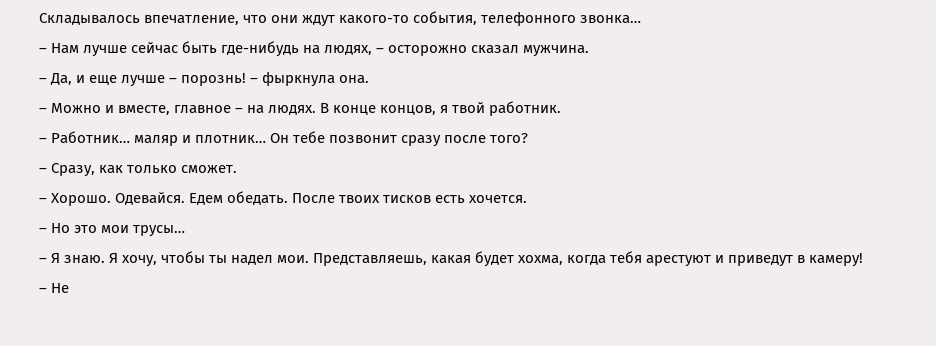Складывалось впечатление, что они ждут какого-то события, телефонного звонка…
– Нам лучше сейчас быть где-нибудь на людях, – осторожно сказал мужчина.
– Да, и еще лучше – порознь! – фыркнула она.
– Можно и вместе, главное – на людях. В конце концов, я твой работник.
– Работник… маляр и плотник… Он тебе позвонит сразу после того?
– Сразу, как только сможет.
– Хорошо. Одевайся. Едем обедать. После твоих тисков есть хочется.
– Но это мои трусы…
– Я знаю. Я хочу, чтобы ты надел мои. Представляешь, какая будет хохма, когда тебя арестуют и приведут в камеру!
– Не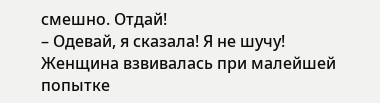смешно. Отдай!
– Одевай, я сказала! Я не шучу!
Женщина взвивалась при малейшей попытке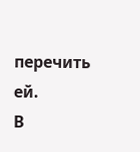перечить ей.
В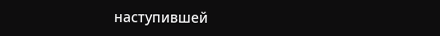наступившей